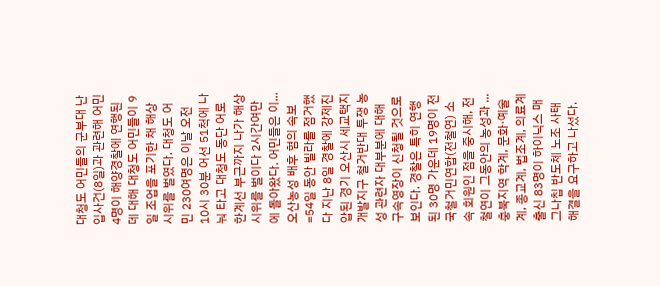대청도 어민들의 군부대 난입사건(8일)과 관련해 어민 4명이 해양경찰에 연행된 데 대해 대청도 어민들이 9일 조업을 포기한 채 해상 시위를 벌였다. 대청도 어민 230여명은 이날 오전 10시 30분 어선 51척에 나눠 타고 대청도 동단 어로한계선 부근까지 나가 해상 시위를 벌이다 2시간여만에 돌아왔다. 어민들은 이...
오산농성 배후 혐의 속보=54일 동안 빌라를 점거했다 지난 8일 경찰에 강제진압된 경기 오산시 세교택지개발지구 철거반대 투쟁 농성 관련자 대부분에 대해 구속영장이 신청될 것으로 보인다. 경찰은 특히 연행된 30명 가운데 19명이 전국철거민연합(전철연) 소속 회원인 점을 중시해, 전철연이 그동안의 농성과 ...
충북지역 학계, 문화·예술계, 종교계, 법조계, 의료계 출신 83명이 하이닉스 매그나칩 반도체 노조 사태 해결을 요구하고 나섰다.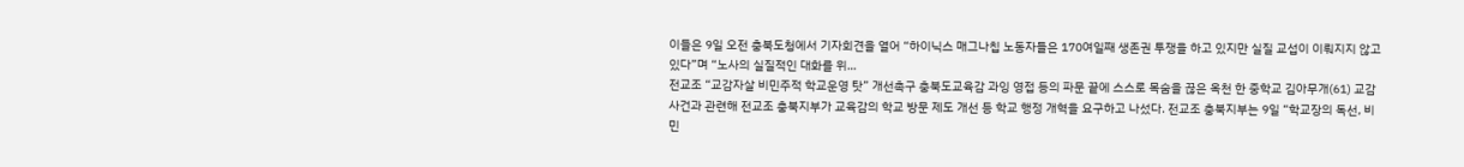이들은 9일 오전 충북도청에서 기자회견을 열어 “하이닉스 매그나칩 노동자들은 170여일째 생존권 투쟁을 하고 있지만 실질 교섭이 이뤄지지 않고 있다”며 “노사의 실질적인 대화를 위...
전교조 “교감자살 비민주적 학교운영 탓” 개선촉구 충북도교육감 과잉 영접 등의 파문 끝에 스스로 목숨을 끊은 옥천 한 중학교 김아무개(61) 교감 사건과 관련해 전교조 충북지부가 교육감의 학교 방문 제도 개선 등 학교 행정 개혁을 요구하고 나섰다. 전교조 충북지부는 9일 “학교장의 독선, 비민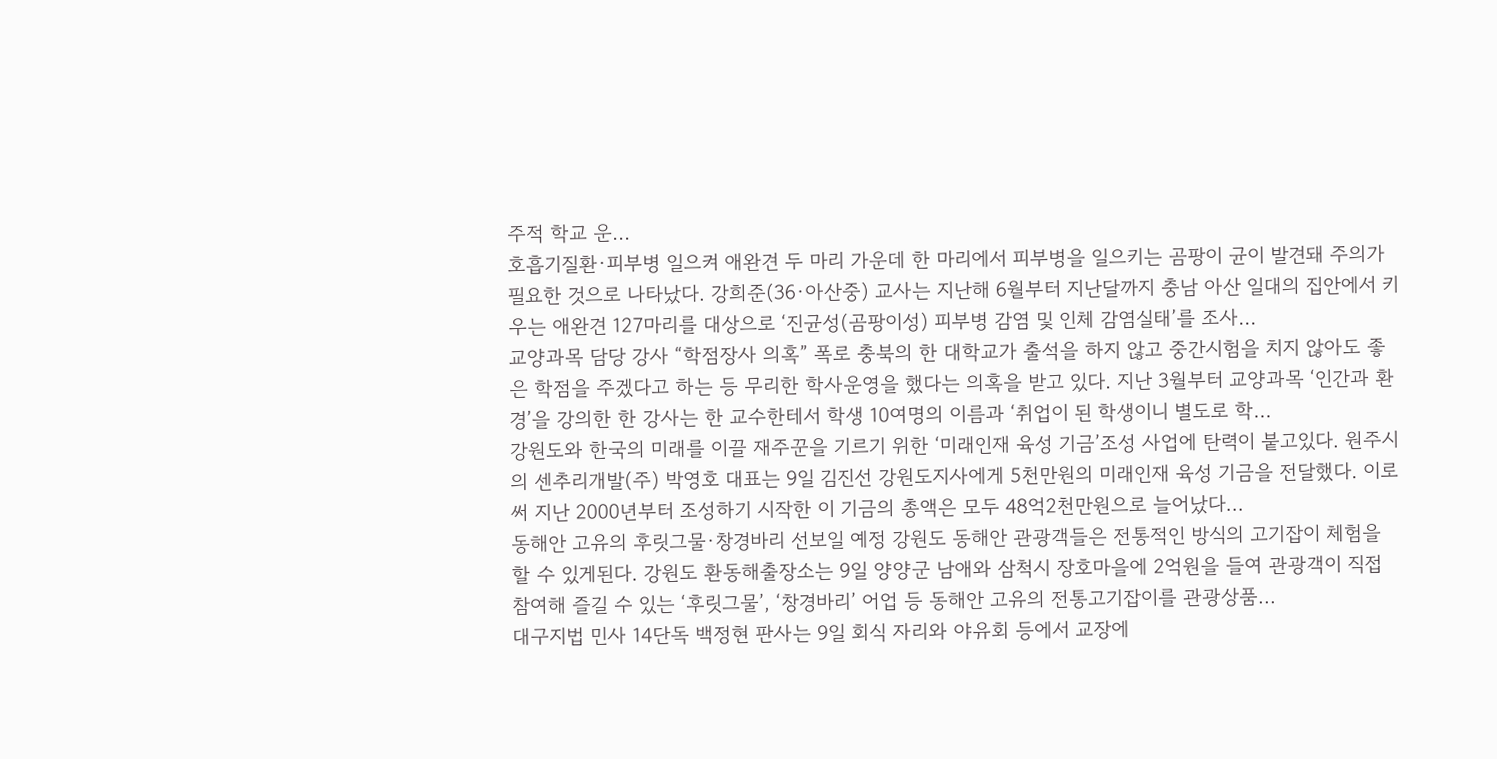주적 학교 운...
호흡기질환·피부병 일으켜 애완견 두 마리 가운데 한 마리에서 피부병을 일으키는 곰팡이 균이 발견돼 주의가 필요한 것으로 나타났다. 강희준(36·아산중) 교사는 지난해 6월부터 지난달까지 충남 아산 일대의 집안에서 키우는 애완견 127마리를 대상으로 ‘진균성(곰팡이성) 피부병 감염 및 인체 감염실태’를 조사...
교양과목 담당 강사 “학점장사 의혹” 폭로 충북의 한 대학교가 출석을 하지 않고 중간시험을 치지 않아도 좋은 학점을 주겠다고 하는 등 무리한 학사운영을 했다는 의혹을 받고 있다. 지난 3월부터 교양과목 ‘인간과 환경’을 강의한 한 강사는 한 교수한테서 학생 10여명의 이름과 ‘취업이 된 학생이니 별도로 학...
강원도와 한국의 미래를 이끌 재주꾼을 기르기 위한 ‘미래인재 육성 기금’조성 사업에 탄력이 붙고있다. 원주시의 센추리개발(주) 박영호 대표는 9일 김진선 강원도지사에게 5천만원의 미래인재 육성 기금을 전달했다. 이로써 지난 2000년부터 조성하기 시작한 이 기금의 총액은 모두 48억2천만원으로 늘어났다...
동해안 고유의 후릿그물·창경바리 선보일 예정 강원도 동해안 관광객들은 전통적인 방식의 고기잡이 체험을 할 수 있게된다. 강원도 환동해출장소는 9일 양양군 남애와 삼척시 장호마을에 2억원을 들여 관광객이 직접 참여해 즐길 수 있는 ‘후릿그물’, ‘창경바리’ 어업 등 동해안 고유의 전통고기잡이를 관광상품...
대구지법 민사 14단독 백정현 판사는 9일 회식 자리와 야유회 등에서 교장에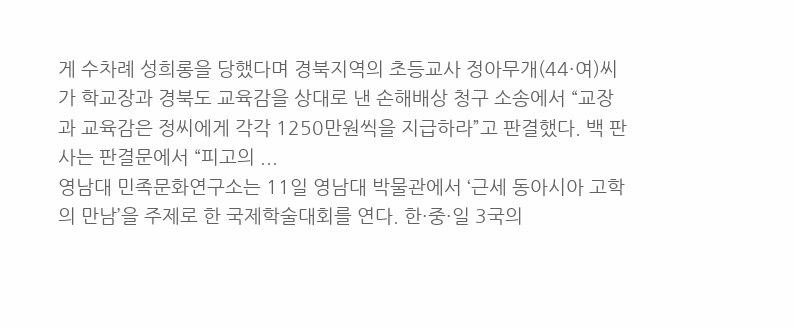게 수차례 성희롱을 당했다며 경북지역의 초등교사 정아무개(44·여)씨가 학교장과 경북도 교육감을 상대로 낸 손해배상 청구 소송에서 “교장과 교육감은 정씨에게 각각 1250만원씩을 지급하라”고 판결했다. 백 판사는 판결문에서 “피고의 ...
영남대 민족문화연구소는 11일 영남대 박물관에서 ‘근세 동아시아 고학의 만남’을 주제로 한 국제학술대회를 연다. 한·중·일 3국의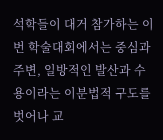석학들이 대거 참가하는 이번 학술대회에서는 중심과 주변, 일방적인 발산과 수용이라는 이분법적 구도를 벗어나 교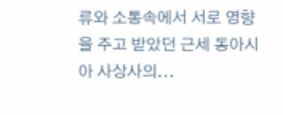류와 소통속에서 서로 영향을 주고 받았던 근세 동아시아 사상사의...